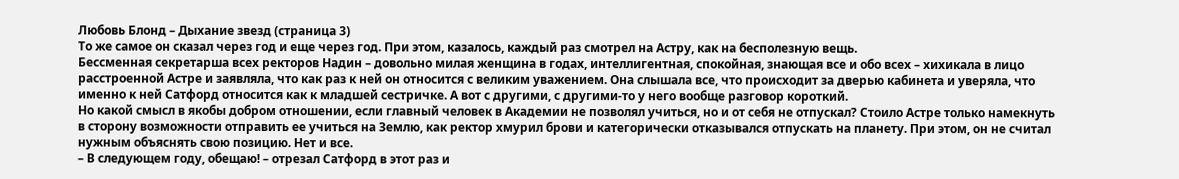Любовь Блонд – Дыхание звезд (страница 3)
То же самое он сказал через год и еще через год. При этом, казалось, каждый раз смотрел на Астру, как на бесполезную вещь.
Бессменная секретарша всех ректоров Надин – довольно милая женщина в годах, интеллигентная, спокойная, знающая все и обо всех – хихикала в лицо расстроенной Астре и заявляла, что как раз к ней он относится с великим уважением. Она слышала все, что происходит за дверью кабинета и уверяла, что именно к ней Сатфорд относится как к младшей сестричке. А вот с другими, с другими-то у него вообще разговор короткий.
Но какой смысл в якобы добром отношении, если главный человек в Академии не позволял учиться, но и от себя не отпускал? Стоило Астре только намекнуть в сторону возможности отправить ее учиться на Землю, как ректор хмурил брови и категорически отказывался отпускать на планету. При этом, он не считал нужным объяснять свою позицию. Нет и все.
– В следующем году, обещаю! – отрезал Сатфорд в этот раз и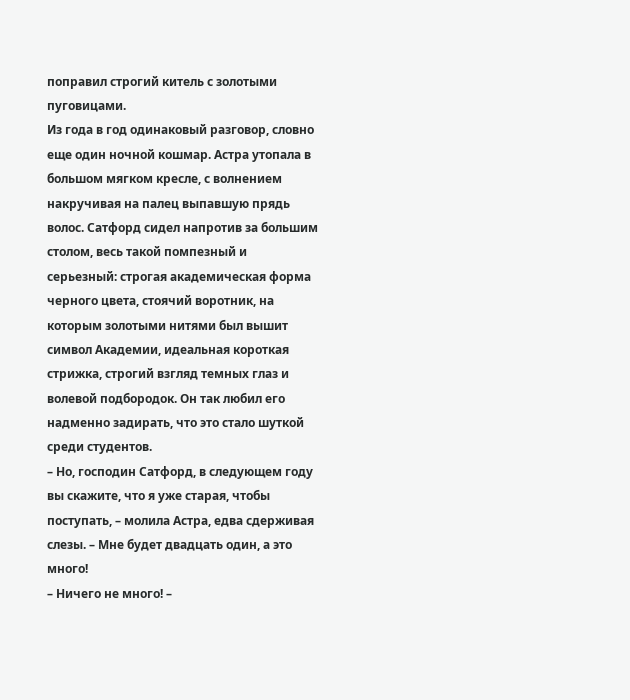поправил строгий китель с золотыми пуговицами.
Из года в год одинаковый разговор, словно еще один ночной кошмар. Астра утопала в большом мягком кресле, с волнением накручивая на палец выпавшую прядь волос. Сатфорд сидел напротив за большим столом, весь такой помпезный и серьезный: строгая академическая форма черного цвета, стоячий воротник, на которым золотыми нитями был вышит символ Академии, идеальная короткая стрижка, строгий взгляд темных глаз и волевой подбородок. Он так любил его надменно задирать, что это стало шуткой среди студентов.
– Но, господин Сатфорд, в следующем году вы скажите, что я уже старая, чтобы поступать, – молила Астра, едва сдерживая слезы. – Мне будет двадцать один, а это много!
– Ничего не много! –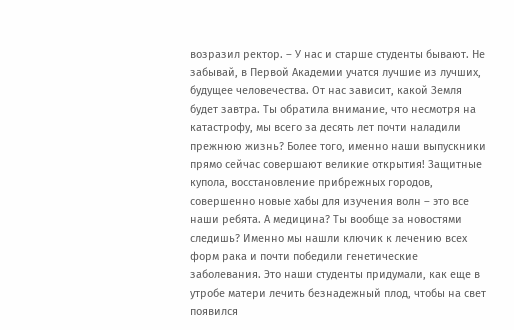возразил ректор. – У нас и старше студенты бывают. Не забывай, в Первой Академии учатся лучшие из лучших, будущее человечества. От нас зависит, какой Земля будет завтра. Ты обратила внимание, что несмотря на катастрофу, мы всего за десять лет почти наладили прежнюю жизнь? Более того, именно наши выпускники прямо сейчас совершают великие открытия! Защитные купола, восстановление прибрежных городов, совершенно новые хабы для изучения волн – это все наши ребята. А медицина? Ты вообще за новостями следишь? Именно мы нашли ключик к лечению всех форм рака и почти победили генетические заболевания. Это наши студенты придумали, как еще в утробе матери лечить безнадежный плод, чтобы на свет появился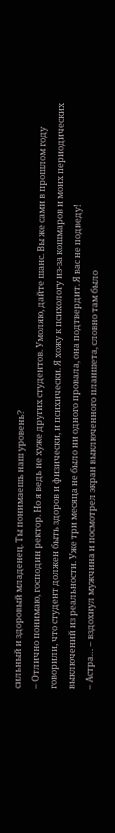сильный и здоровый младенец. Ты понимаешь наш уровень?
– Отлично понимаю, господин ректор. Но я ведь не хуже других студентов. Умоляю, дайте шанс. Вы же сами в прошлом году говорили, что студент должен быть здоров и физически, и психически. Я хожу к психологу из-за кошмаров и моих периодических выключений из реальности. Уже три месяца не было ни одного провала, она подтвердит. Я вас не подведу!
– Астра… – вздохнул мужчина и посмотрел экран выключенного планшета, словно там было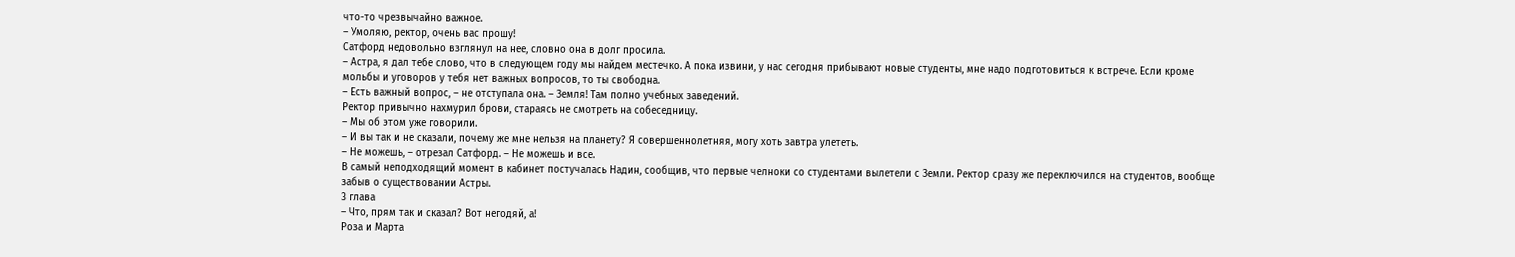что-то чрезвычайно важное.
– Умоляю, ректор, очень вас прошу!
Сатфорд недовольно взглянул на нее, словно она в долг просила.
– Астра, я дал тебе слово, что в следующем году мы найдем местечко. А пока извини, у нас сегодня прибывают новые студенты, мне надо подготовиться к встрече. Если кроме мольбы и уговоров у тебя нет важных вопросов, то ты свободна.
– Есть важный вопрос, – не отступала она. – Земля! Там полно учебных заведений.
Ректор привычно нахмурил брови, стараясь не смотреть на собеседницу.
– Мы об этом уже говорили.
– И вы так и не сказали, почему же мне нельзя на планету? Я совершеннолетняя, могу хоть завтра улететь.
– Не можешь, – отрезал Сатфорд. – Не можешь и все.
В самый неподходящий момент в кабинет постучалась Надин, сообщив, что первые челноки со студентами вылетели с Земли. Ректор сразу же переключился на студентов, вообще забыв о существовании Астры.
3 глава
– Что, прям так и сказал? Вот негодяй, а!
Роза и Марта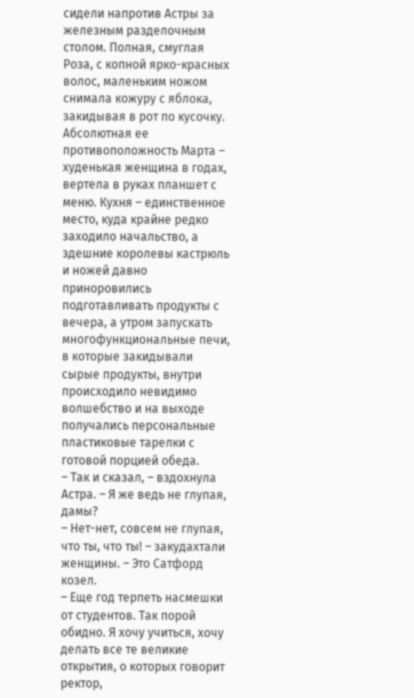сидели напротив Астры за железным разделочным столом. Полная, смуглая Роза, с копной ярко-красных волос, маленьким ножом снимала кожуру с яблока, закидывая в рот по кусочку. Абсолютная ее противоположность Марта – худенькая женщина в годах, вертела в руках планшет с меню. Кухня – единственное место, куда крайне редко заходило начальство, а здешние королевы кастрюль и ножей давно приноровились подготавливать продукты с вечера, а утром запускать многофункциональные печи, в которые закидывали сырые продукты, внутри происходило невидимо волшебство и на выходе получались персональные пластиковые тарелки с готовой порцией обеда.
– Так и сказал, – вздохнула Астра. – Я же ведь не глупая, дамы?
– Нет-нет, совсем не глупая, что ты, что ты! – закудахтали женщины. – Это Сатфорд козел.
– Еще год терпеть насмешки от студентов. Так порой обидно. Я хочу учиться, хочу делать все те великие открытия, о которых говорит ректор,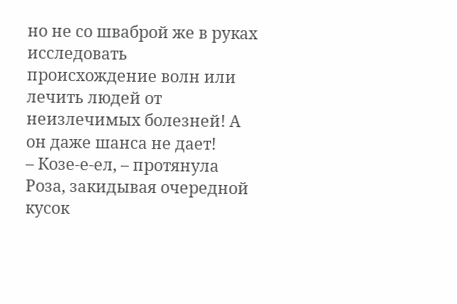но не со шваброй же в руках исследовать происхождение волн или лечить людей от неизлечимых болезней! А он даже шанса не дает!
– Козе-е-ел, – протянула Роза, закидывая очередной кусок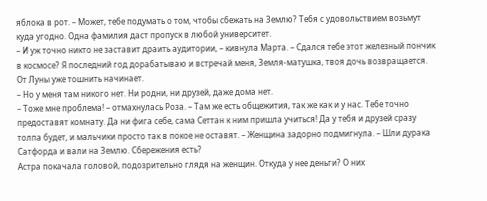яблока в рот. – Может, тебе подумать о том, чтобы сбежать на Землю? Тебя с удовольствием возьмут куда угодно. Одна фамилия даст пропуск в любой университет.
– И уж точно никто не заставит драить аудитории, – кивнула Марта. – Сдался тебе этот железный пончик в космосе? Я последний год дорабатываю и встречай меня, Земля-матушка, твоя дочь возвращается. От Луны уже тошнить начинает.
– Но у меня там никого нет. Ни родни, ни друзей, даже дома нет.
– Тоже мне проблема! – отмахнулась Роза. – Там же есть общежития, так же как и у нас. Тебе точно предоставят комнату. Да ни фига себе, сама Сеттан к ним пришла учиться! Да у тебя и друзей сразу толпа будет, и мальчики просто так в покое не оставят. – Женщина задорно подмигнула. – Шли дурака Сатфорда и вали на Землю. Сбережения есть?
Астра покачала головой, подозрительно глядя на женщин. Откуда у нее деньги? О них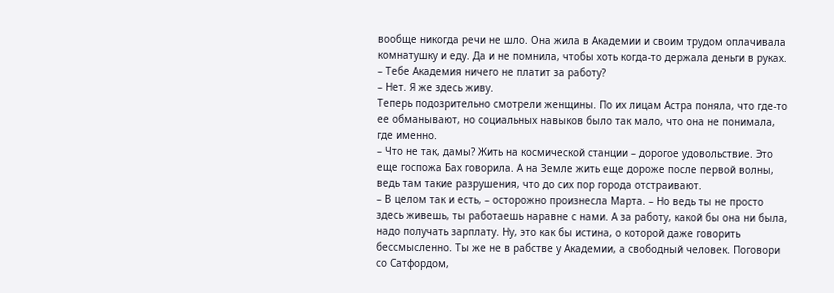вообще никогда речи не шло. Она жила в Академии и своим трудом оплачивала комнатушку и еду. Да и не помнила, чтобы хоть когда-то держала деньги в руках.
– Тебе Академия ничего не платит за работу?
– Нет. Я же здесь живу.
Теперь подозрительно смотрели женщины. По их лицам Астра поняла, что где-то ее обманывают, но социальных навыков было так мало, что она не понимала, где именно.
– Что не так, дамы? Жить на космической станции – дорогое удовольствие. Это еще госпожа Бах говорила. А на Земле жить еще дороже после первой волны, ведь там такие разрушения, что до сих пор города отстраивают.
– В целом так и есть, – осторожно произнесла Марта. – Но ведь ты не просто здесь живешь, ты работаешь наравне с нами. А за работу, какой бы она ни была, надо получать зарплату. Ну, это как бы истина, о которой даже говорить бессмысленно. Ты же не в рабстве у Академии, а свободный человек. Поговори со Сатфордом,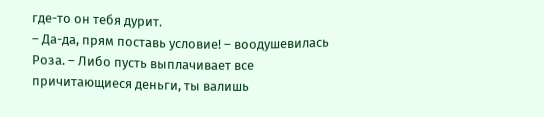где-то он тебя дурит.
– Да-да, прям поставь условие! – воодушевилась Роза. – Либо пусть выплачивает все причитающиеся деньги, ты валишь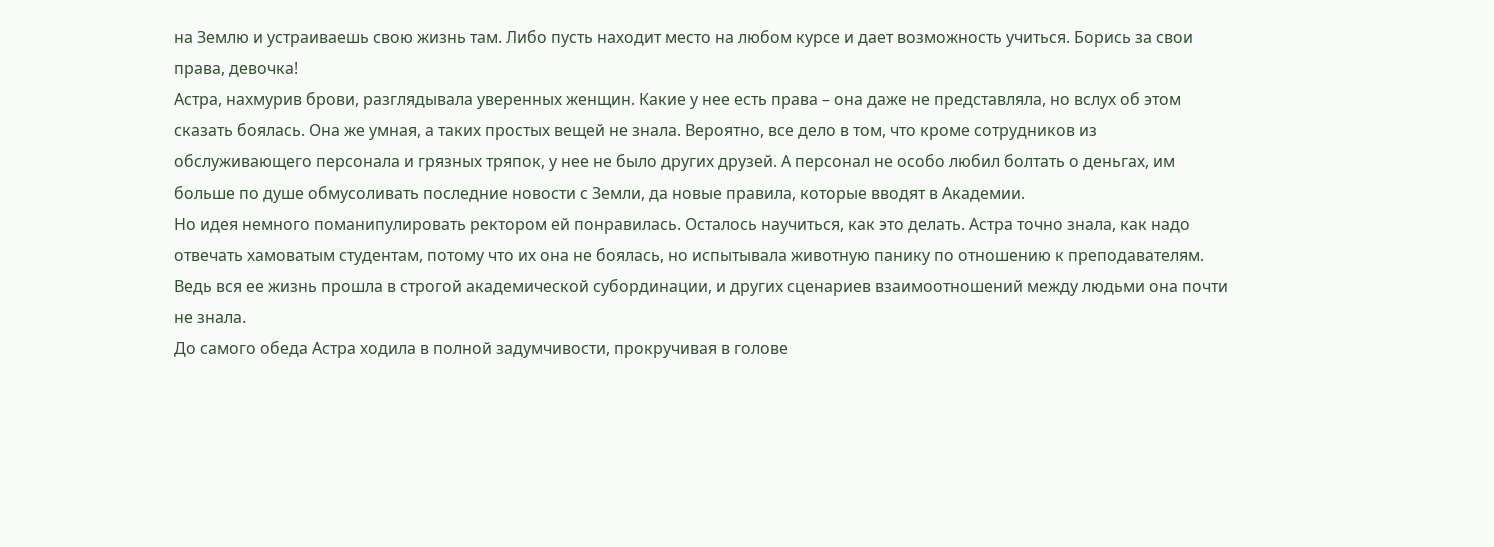на Землю и устраиваешь свою жизнь там. Либо пусть находит место на любом курсе и дает возможность учиться. Борись за свои права, девочка!
Астра, нахмурив брови, разглядывала уверенных женщин. Какие у нее есть права – она даже не представляла, но вслух об этом сказать боялась. Она же умная, а таких простых вещей не знала. Вероятно, все дело в том, что кроме сотрудников из обслуживающего персонала и грязных тряпок, у нее не было других друзей. А персонал не особо любил болтать о деньгах, им больше по душе обмусоливать последние новости с Земли, да новые правила, которые вводят в Академии.
Но идея немного поманипулировать ректором ей понравилась. Осталось научиться, как это делать. Астра точно знала, как надо отвечать хамоватым студентам, потому что их она не боялась, но испытывала животную панику по отношению к преподавателям. Ведь вся ее жизнь прошла в строгой академической субординации, и других сценариев взаимоотношений между людьми она почти не знала.
До самого обеда Астра ходила в полной задумчивости, прокручивая в голове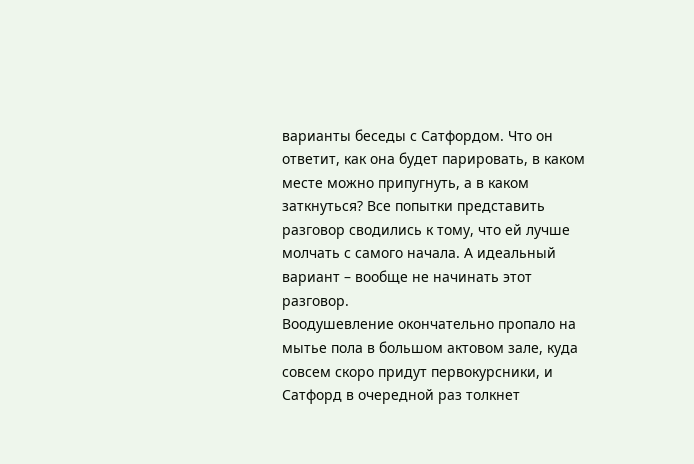варианты беседы с Сатфордом. Что он ответит, как она будет парировать, в каком месте можно припугнуть, а в каком заткнуться? Все попытки представить разговор сводились к тому, что ей лучше молчать с самого начала. А идеальный вариант – вообще не начинать этот разговор.
Воодушевление окончательно пропало на мытье пола в большом актовом зале, куда совсем скоро придут первокурсники, и Сатфорд в очередной раз толкнет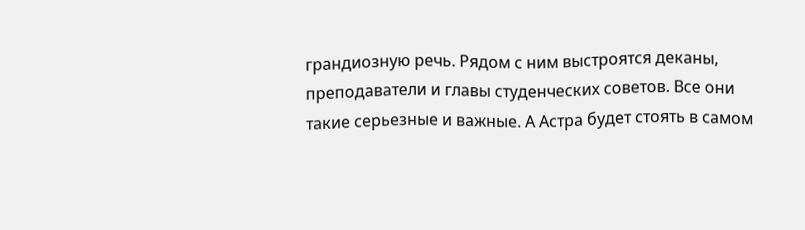грандиозную речь. Рядом с ним выстроятся деканы, преподаватели и главы студенческих советов. Все они такие серьезные и важные. А Астра будет стоять в самом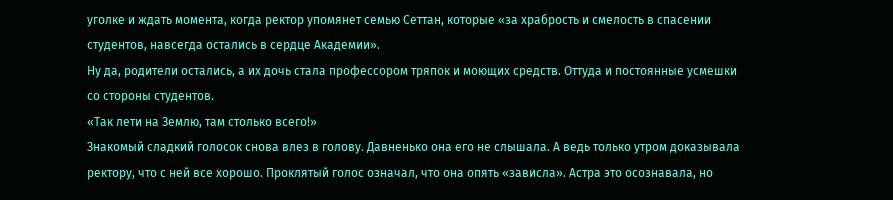уголке и ждать момента, когда ректор упомянет семью Сеттан, которые «за храбрость и смелость в спасении студентов, навсегда остались в сердце Академии».
Ну да, родители остались, а их дочь стала профессором тряпок и моющих средств. Оттуда и постоянные усмешки со стороны студентов.
«Так лети на Землю, там столько всего!»
Знакомый сладкий голосок снова влез в голову. Давненько она его не слышала. А ведь только утром доказывала ректору, что с ней все хорошо. Проклятый голос означал, что она опять «зависла». Астра это осознавала, но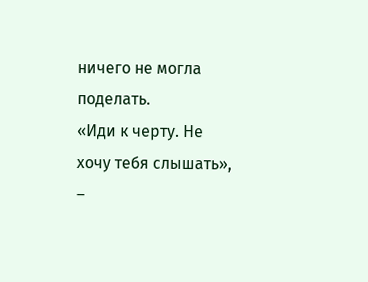ничего не могла поделать.
«Иди к черту. Не хочу тебя слышать», –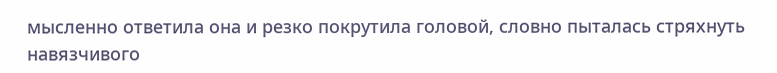мысленно ответила она и резко покрутила головой, словно пыталась стряхнуть навязчивого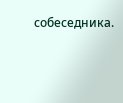собеседника.